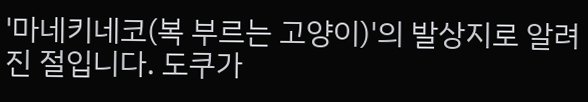'마네키네코(복 부르는 고양이)'의 발상지로 알려진 절입니다. 도쿠가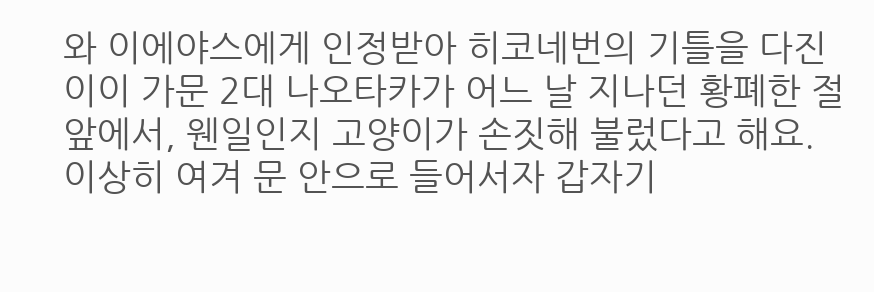와 이에야스에게 인정받아 히코네번의 기틀을 다진 이이 가문 2대 나오타카가 어느 날 지나던 황폐한 절 앞에서, 웬일인지 고양이가 손짓해 불렀다고 해요. 이상히 여겨 문 안으로 들어서자 갑자기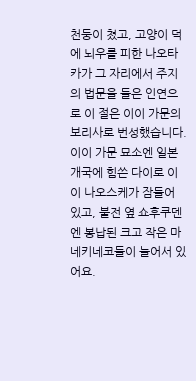천둥이 쳤고, 고양이 덕에 뇌우를 피한 나오타카가 그 자리에서 주지의 법문을 들은 인연으로 이 절은 이이 가문의 보리사로 번성했습니다. 이이 가문 묘소엔 일본 개국에 힘쓴 다이로 이이 나오스케가 잠들어 있고, 불전 옆 쇼후쿠덴엔 봉납된 크고 작은 마네키네코들이 늘어서 있어요.